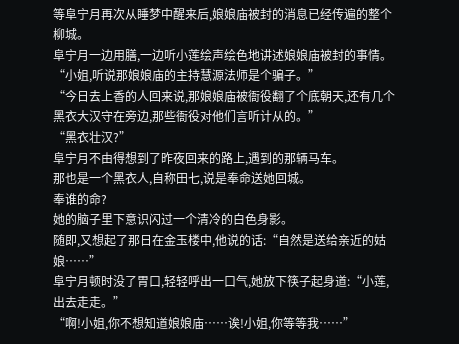等阜宁月再次从睡梦中醒来后,娘娘庙被封的消息已经传遍的整个柳城。
阜宁月一边用膳,一边听小莲绘声绘色地讲述娘娘庙被封的事情。
“小姐,听说那娘娘庙的主持慧源法师是个骗子。”
“今日去上香的人回来说,那娘娘庙被衙役翻了个底朝天,还有几个黑衣大汉守在旁边,那些衙役对他们言听计从的。”
“黑衣壮汉?”
阜宁月不由得想到了昨夜回来的路上,遇到的那辆马车。
那也是一个黑衣人,自称田七,说是奉命送她回城。
奉谁的命?
她的脑子里下意识闪过一个清冷的白色身影。
随即,又想起了那日在金玉楼中,他说的话:“自然是送给亲近的姑娘……”
阜宁月顿时没了胃口,轻轻呼出一口气,她放下筷子起身道:“小莲,出去走走。”
“啊!小姐,你不想知道娘娘庙……诶!小姐,你等等我……”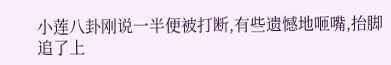小莲八卦刚说一半便被打断,有些遗憾地咂嘴,抬脚追了上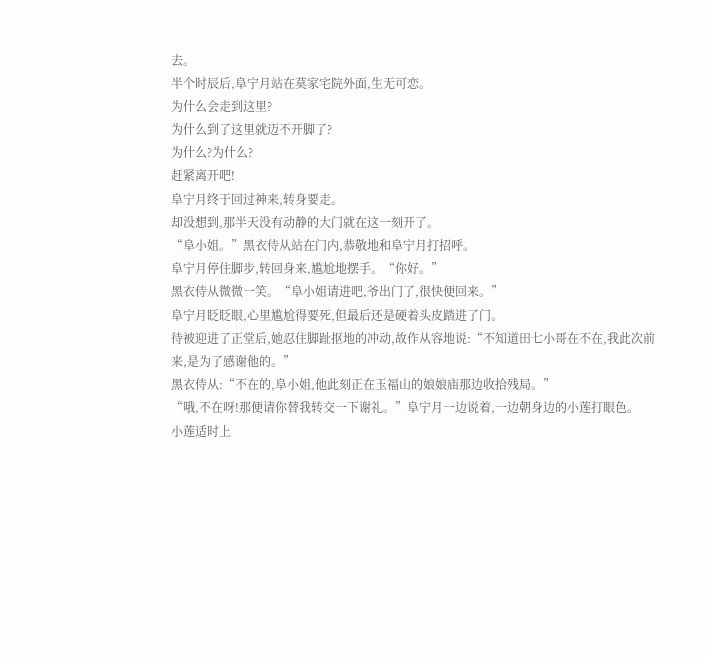去。
半个时辰后,阜宁月站在莫家宅院外面,生无可恋。
为什么会走到这里?
为什么到了这里就迈不开脚了?
为什么?为什么?
赶紧离开吧!
阜宁月终于回过神来,转身要走。
却没想到,那半天没有动静的大门就在这一刻开了。
“阜小姐。”黑衣侍从站在门内,恭敬地和阜宁月打招呼。
阜宁月停住脚步,转回身来,尴尬地摆手。“你好。”
黑衣侍从微微一笑。“阜小姐请进吧,爷出门了,很快便回来。”
阜宁月眨眨眼,心里尴尬得要死,但最后还是硬着头皮踏进了门。
待被迎进了正堂后,她忍住脚趾抠地的冲动,故作从容地说:“不知道田七小哥在不在,我此次前来,是为了感谢他的。”
黑衣侍从:“不在的,阜小姐,他此刻正在玉福山的娘娘庙那边收拾残局。”
“哦,不在呀!那便请你替我转交一下谢礼。”阜宁月一边说着,一边朝身边的小莲打眼色。
小莲适时上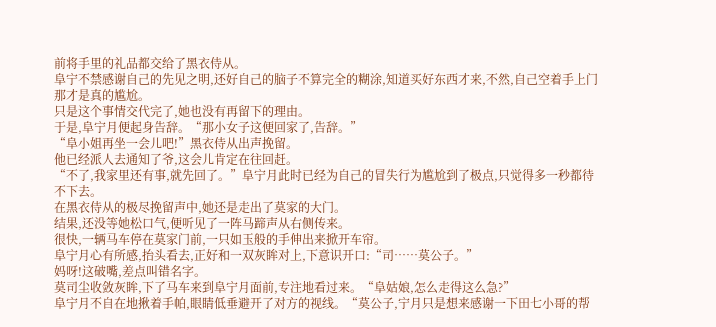前将手里的礼品都交给了黑衣侍从。
阜宁不禁感谢自己的先见之明,还好自己的脑子不算完全的糊涂,知道买好东西才来,不然,自己空着手上门那才是真的尴尬。
只是这个事情交代完了,她也没有再留下的理由。
于是,阜宁月便起身告辞。“那小女子这便回家了,告辞。”
“阜小姐再坐一会儿吧!”黑衣侍从出声挽留。
他已经派人去通知了爷,这会儿肯定在往回赶。
“不了,我家里还有事,就先回了。”阜宁月此时已经为自己的冒失行为尴尬到了极点,只觉得多一秒都待不下去。
在黑衣侍从的极尽挽留声中,她还是走出了莫家的大门。
结果,还没等她松口气,便听见了一阵马蹄声从右侧传来。
很快,一辆马车停在莫家门前,一只如玉般的手伸出来掀开车帘。
阜宁月心有所感,抬头看去,正好和一双灰眸对上,下意识开口:“司……莫公子。”
妈呀!这破嘴,差点叫错名字。
莫司尘收敛灰眸,下了马车来到阜宁月面前,专注地看过来。“阜姑娘,怎么走得这么急?”
阜宁月不自在地揪着手帕,眼睛低垂避开了对方的视线。“莫公子,宁月只是想来感谢一下田七小哥的帮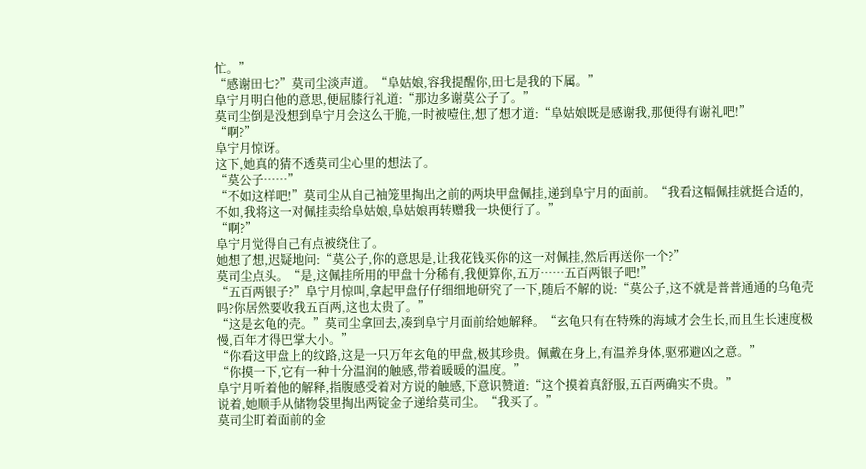忙。”
“感谢田七?”莫司尘淡声道。“阜姑娘,容我提醒你,田七是我的下属。”
阜宁月明白他的意思,便屈膝行礼道:“那边多谢莫公子了。”
莫司尘倒是没想到阜宁月会这么干脆,一时被噎住,想了想才道:“阜姑娘既是感谢我,那便得有谢礼吧!”
“啊?”
阜宁月惊讶。
这下,她真的猜不透莫司尘心里的想法了。
“莫公子……”
“不如这样吧!”莫司尘从自己袖笼里掏出之前的两块甲盘佩挂,递到阜宁月的面前。“我看这幅佩挂就挺合适的,不如,我将这一对佩挂卖给阜姑娘,阜姑娘再转赠我一块便行了。”
“啊?”
阜宁月觉得自己有点被绕住了。
她想了想,迟疑地问:“莫公子,你的意思是,让我花钱买你的这一对佩挂,然后再送你一个?”
莫司尘点头。“是,这佩挂所用的甲盘十分稀有,我便算你,五万……五百两银子吧!”
“五百两银子?”阜宁月惊叫,拿起甲盘仔仔细细地研究了一下,随后不解的说:“莫公子,这不就是普普通通的乌龟壳吗?你居然要收我五百两,这也太贵了。”
“这是玄龟的壳。”莫司尘拿回去,凑到阜宁月面前给她解释。“玄龟只有在特殊的海域才会生长,而且生长速度极慢,百年才得巴掌大小。”
“你看这甲盘上的纹路,这是一只万年玄龟的甲盘,极其珍贵。佩戴在身上,有温养身体,驱邪避凶之意。”
“你摸一下,它有一种十分温润的触感,带着暖暖的温度。”
阜宁月听着他的解释,指腹感受着对方说的触感,下意识赞道:“这个摸着真舒服,五百两确实不贵。”
说着,她顺手从储物袋里掏出两锭金子递给莫司尘。“我买了。”
莫司尘盯着面前的金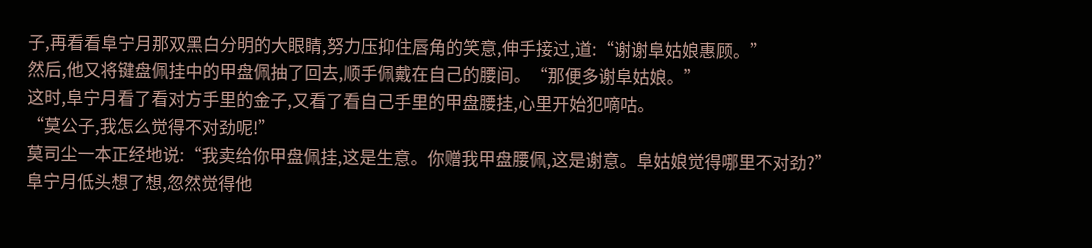子,再看看阜宁月那双黑白分明的大眼睛,努力压抑住唇角的笑意,伸手接过,道:“谢谢阜姑娘惠顾。”
然后,他又将键盘佩挂中的甲盘佩抽了回去,顺手佩戴在自己的腰间。“那便多谢阜姑娘。”
这时,阜宁月看了看对方手里的金子,又看了看自己手里的甲盘腰挂,心里开始犯嘀咕。
“莫公子,我怎么觉得不对劲呢!”
莫司尘一本正经地说:“我卖给你甲盘佩挂,这是生意。你赠我甲盘腰佩,这是谢意。阜姑娘觉得哪里不对劲?”
阜宁月低头想了想,忽然觉得他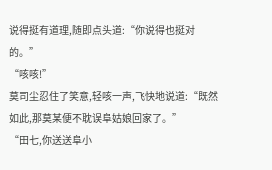说得挺有道理,随即点头道:“你说得也挺对的。”
“咳咳!”
莫司尘忍住了笑意,轻咳一声,飞快地说道:“既然如此,那莫某便不耽误阜姑娘回家了。”
“田七,你送送阜小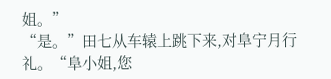姐。”
“是。”田七从车辕上跳下来,对阜宁月行礼。“阜小姐,您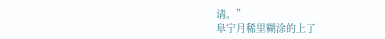请。”
阜宁月稀里糊涂的上了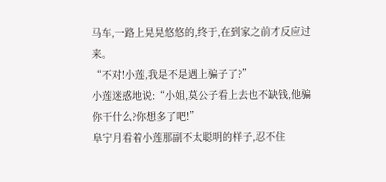马车,一路上晃晃悠悠的,终于,在到家之前才反应过来。
“不对!小莲,我是不是遇上骗子了?”
小莲迷惑地说:“小姐,莫公子看上去也不缺钱,他骗你干什么?你想多了吧!”
阜宁月看着小莲那副不太聪明的样子,忍不住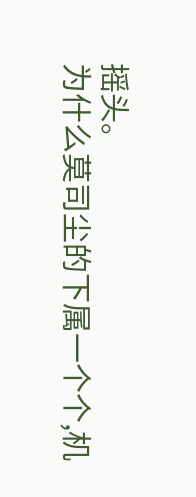摇头。
为什么莫司尘的下属一个个,机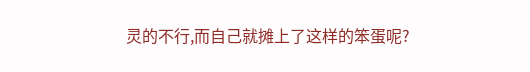灵的不行,而自己就摊上了这样的笨蛋呢?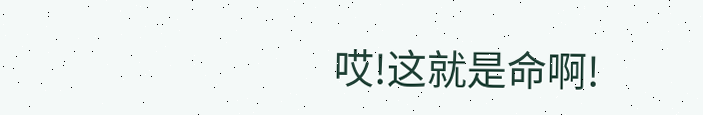哎!这就是命啊!